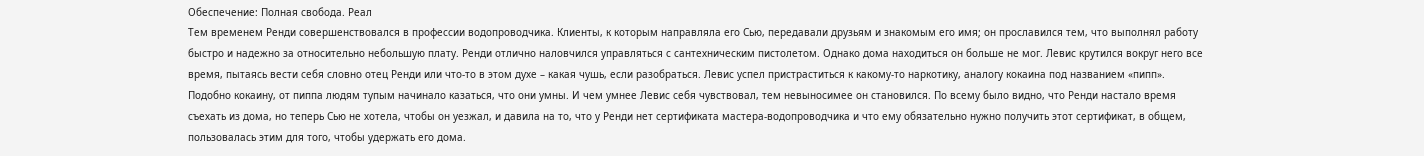Обеспечение: Полная свобода. Реал
Тем временем Ренди совершенствовался в профессии водопроводчика. Клиенты, к которым направляла его Сью, передавали друзьям и знакомым его имя; он прославился тем, что выполнял работу быстро и надежно за относительно небольшую плату. Ренди отлично наловчился управляться с сантехническим пистолетом. Однако дома находиться он больше не мог. Левис крутился вокруг него все время, пытаясь вести себя словно отец Ренди или что‑то в этом духе – какая чушь, если разобраться. Левис успел пристраститься к какому‑то наркотику, аналогу кокаина под названием «пипп». Подобно кокаину, от пиппа людям тупым начинало казаться, что они умны. И чем умнее Левис себя чувствовал, тем невыносимее он становился. По всему было видно, что Ренди настало время съехать из дома, но теперь Сью не хотела, чтобы он уезжал, и давила на то, что у Ренди нет сертификата мастера‑водопроводчика и что ему обязательно нужно получить этот сертификат, в общем, пользовалась этим для того, чтобы удержать его дома.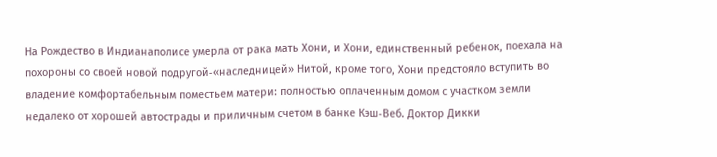На Рождество в Индианаполисе умерла от рака мать Хони, и Хони, единственный ребенок, поехала на похороны со своей новой подругой‑«наследницей» Нитой, кроме того, Хони предстояло вступить во владение комфортабельным поместьем матери: полностью оплаченным домом с участком земли недалеко от хорошей автострады и приличным счетом в банке Кэш‑Веб. Доктор Дикки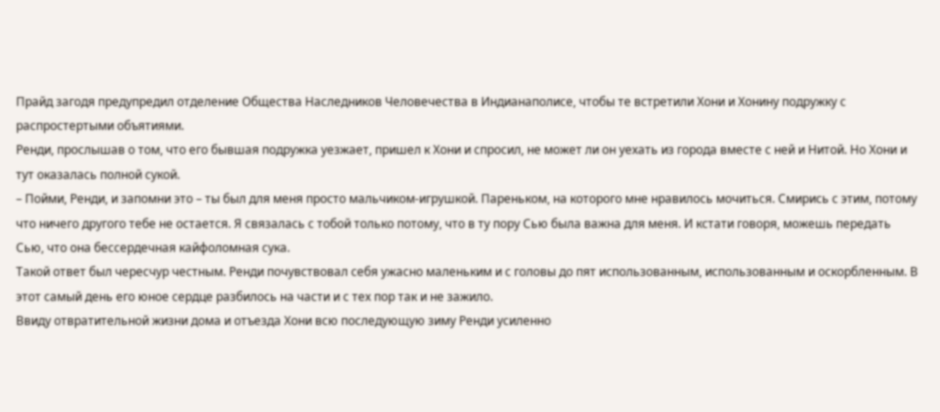Прайд загодя предупредил отделение Общества Наследников Человечества в Индианаполисе, чтобы те встретили Хони и Хонину подружку с распростертыми объятиями.
Ренди, прослышав о том, что его бывшая подружка уезжает, пришел к Хони и спросил, не может ли он уехать из города вместе с ней и Нитой. Но Хони и тут оказалась полной сукой.
– Пойми, Ренди, и запомни это – ты был для меня просто мальчиком‑игрушкой. Пареньком, на которого мне нравилось мочиться. Смирись с этим, потому что ничего другого тебе не остается. Я связалась с тобой только потому, что в ту пору Сью была важна для меня. И кстати говоря, можешь передать Сью, что она бессердечная кайфоломная сука.
Такой ответ был чересчур честным. Ренди почувствовал себя ужасно маленьким и с головы до пят использованным, использованным и оскорбленным. В этот самый день его юное сердце разбилось на части и с тех пор так и не зажило.
Ввиду отвратительной жизни дома и отъезда Хони всю последующую зиму Ренди усиленно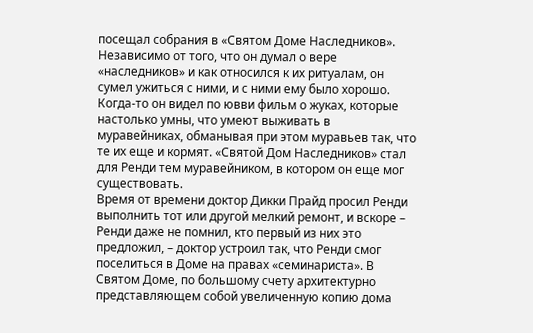посещал собрания в «Святом Доме Наследников». Независимо от того, что он думал о вере «наследников» и как относился к их ритуалам, он сумел ужиться с ними, и с ними ему было хорошо. Когда‑то он видел по ювви фильм о жуках, которые настолько умны, что умеют выживать в муравейниках, обманывая при этом муравьев так, что те их еще и кормят. «Святой Дом Наследников» стал для Ренди тем муравейником, в котором он еще мог существовать.
Время от времени доктор Дикки Прайд просил Ренди выполнить тот или другой мелкий ремонт, и вскоре – Ренди даже не помнил, кто первый из них это предложил, – доктор устроил так, что Ренди смог поселиться в Доме на правах «семинариста». В Святом Доме, по большому счету архитектурно представляющем собой увеличенную копию дома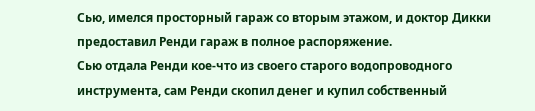Сью, имелся просторный гараж со вторым этажом, и доктор Дикки предоставил Ренди гараж в полное распоряжение.
Сью отдала Ренди кое‑что из своего старого водопроводного инструмента, сам Ренди скопил денег и купил собственный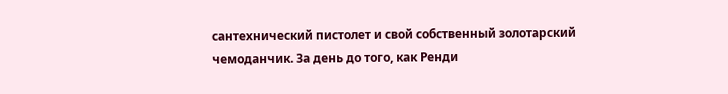сантехнический пистолет и свой собственный золотарский чемоданчик. За день до того, как Ренди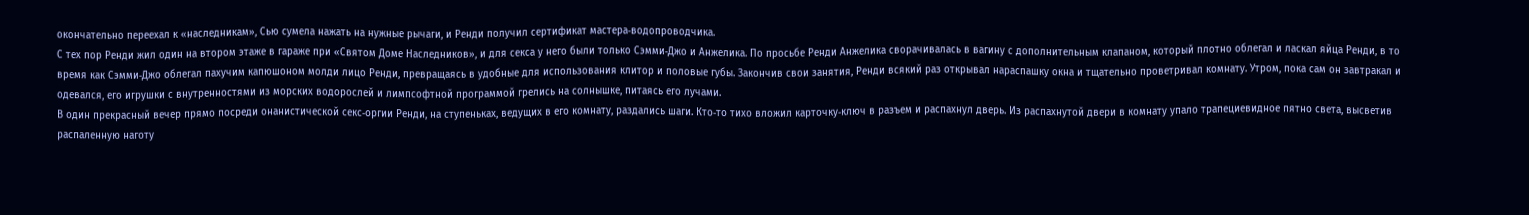окончательно переехал к «наследникам», Сью сумела нажать на нужные рычаги, и Ренди получил сертификат мастера‑водопроводчика.
С тех пор Ренди жил один на втором этаже в гараже при «Святом Доме Наследников», и для секса у него были только Сэмми‑Джо и Анжелика. По просьбе Ренди Анжелика сворачивалась в вагину с дополнительным клапаном, который плотно облегал и ласкал яйца Ренди, в то время как Сэмми‑Джо облегал пахучим капюшоном молди лицо Ренди, превращаясь в удобные для использования клитор и половые губы. Закончив свои занятия, Ренди всякий раз открывал нараспашку окна и тщательно проветривал комнату. Утром, пока сам он завтракал и одевался, его игрушки с внутренностями из морских водорослей и лимпсофтной программой грелись на солнышке, питаясь его лучами.
В один прекрасный вечер прямо посреди онанистической секс‑оргии Ренди, на ступеньках, ведущих в его комнату, раздались шаги. Кто‑то тихо вложил карточку‑ключ в разъем и распахнул дверь. Из распахнутой двери в комнату упало трапециевидное пятно света, высветив распаленную наготу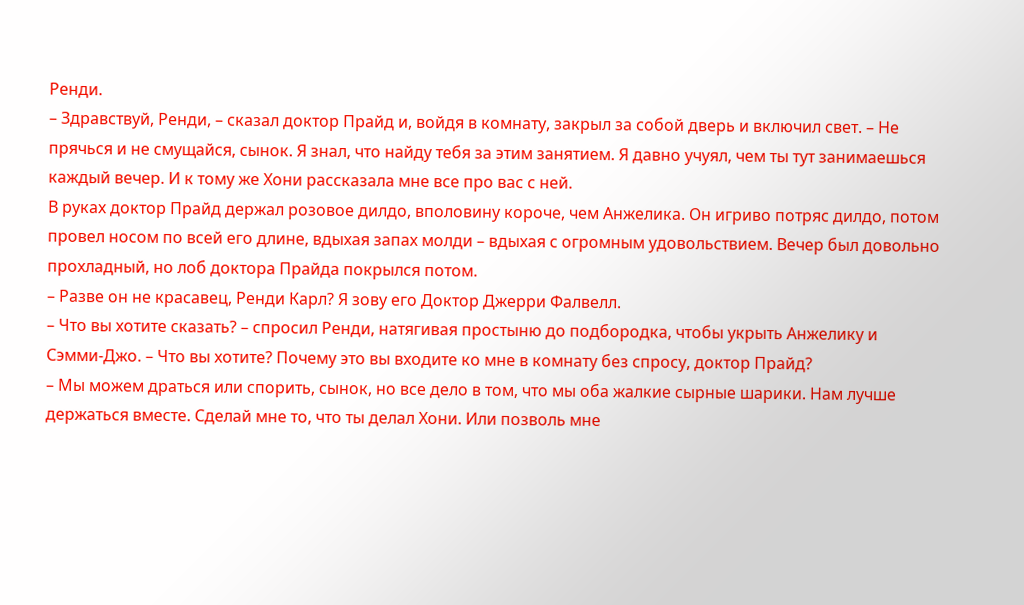Ренди.
– Здравствуй, Ренди, – сказал доктор Прайд и, войдя в комнату, закрыл за собой дверь и включил свет. – Не прячься и не смущайся, сынок. Я знал, что найду тебя за этим занятием. Я давно учуял, чем ты тут занимаешься каждый вечер. И к тому же Хони рассказала мне все про вас с ней.
В руках доктор Прайд держал розовое дилдо, вполовину короче, чем Анжелика. Он игриво потряс дилдо, потом провел носом по всей его длине, вдыхая запах молди – вдыхая с огромным удовольствием. Вечер был довольно прохладный, но лоб доктора Прайда покрылся потом.
– Разве он не красавец, Ренди Карл? Я зову его Доктор Джерри Фалвелл.
– Что вы хотите сказать? – спросил Ренди, натягивая простыню до подбородка, чтобы укрыть Анжелику и Сэмми‑Джо. – Что вы хотите? Почему это вы входите ко мне в комнату без спросу, доктор Прайд?
– Мы можем драться или спорить, сынок, но все дело в том, что мы оба жалкие сырные шарики. Нам лучше держаться вместе. Сделай мне то, что ты делал Хони. Или позволь мне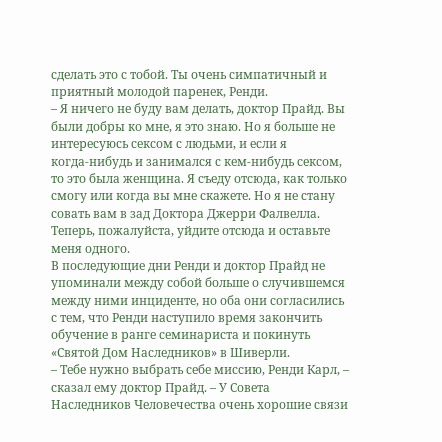сделать это с тобой. Ты очень симпатичный и приятный молодой паренек, Ренди.
– Я ничего не буду вам делать, доктор Прайд. Вы были добры ко мне, я это знаю. Но я больше не интересуюсь сексом с людьми, и если я когда‑нибудь и занимался с кем‑нибудь сексом, то это была женщина. Я съеду отсюда, как только смогу или когда вы мне скажете. Но я не стану совать вам в зад Доктора Джерри Фалвелла. Теперь, пожалуйста, уйдите отсюда и оставьте меня одного.
В последующие дни Ренди и доктор Прайд не упоминали между собой больше о случившемся между ними инциденте, но оба они согласились с тем, что Ренди наступило время закончить обучение в ранге семинариста и покинуть «Святой Дом Наследников» в Шиверли.
– Тебе нужно выбрать себе миссию, Ренди Карл, – сказал ему доктор Прайд. – У Совета Наследников Человечества очень хорошие связи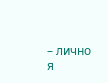– лично я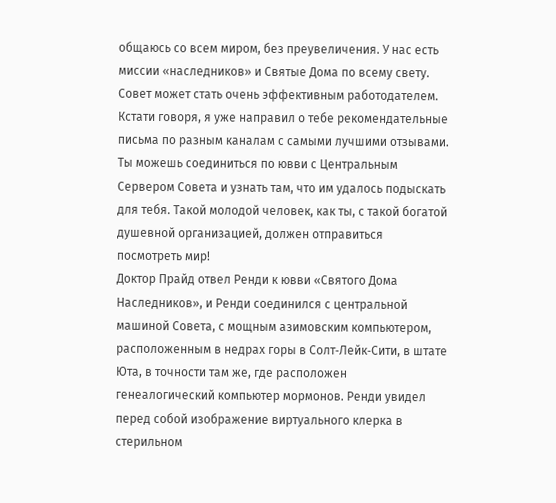общаюсь со всем миром, без преувеличения. У нас есть миссии «наследников» и Святые Дома по всему свету. Совет может стать очень эффективным работодателем. Кстати говоря, я уже направил о тебе рекомендательные письма по разным каналам с самыми лучшими отзывами. Ты можешь соединиться по ювви с Центральным Сервером Совета и узнать там, что им удалось подыскать для тебя. Такой молодой человек, как ты, с такой богатой душевной организацией, должен отправиться посмотреть мир!
Доктор Прайд отвел Ренди к ювви «Святого Дома Наследников», и Ренди соединился с центральной машиной Совета, с мощным азимовским компьютером, расположенным в недрах горы в Солт‑Лейк‑Сити, в штате Юта, в точности там же, где расположен генеалогический компьютер мормонов. Ренди увидел перед собой изображение виртуального клерка в стерильном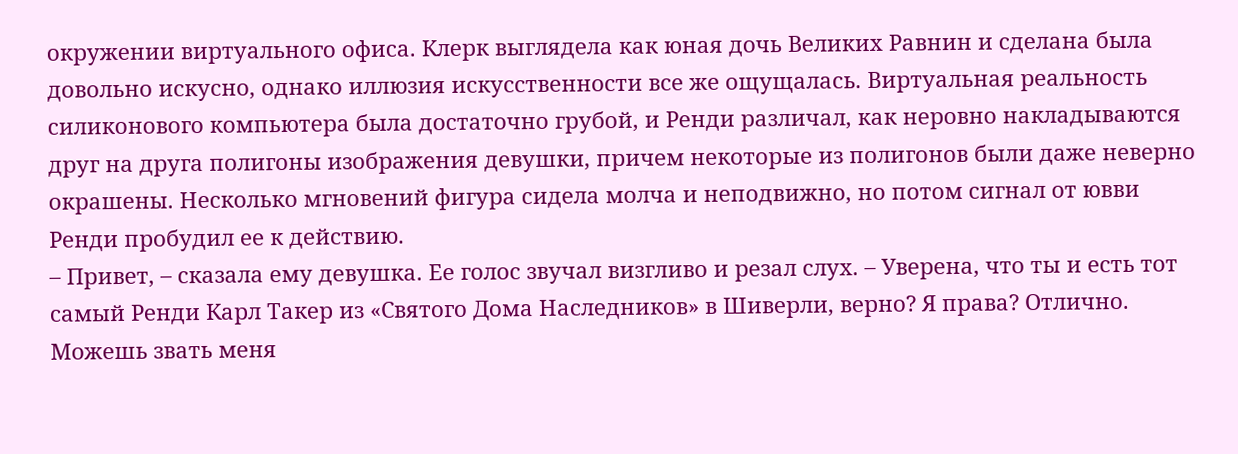окружении виртуального офиса. Клерк выглядела как юная дочь Великих Равнин и сделана была довольно искусно, однако иллюзия искусственности все же ощущалась. Виртуальная реальность силиконового компьютера была достаточно грубой, и Ренди различал, как неровно накладываются друг на друга полигоны изображения девушки, причем некоторые из полигонов были даже неверно окрашены. Несколько мгновений фигура сидела молча и неподвижно, но потом сигнал от ювви Ренди пробудил ее к действию.
– Привет, – сказала ему девушка. Ее голос звучал визгливо и резал слух. – Уверена, что ты и есть тот самый Ренди Карл Такер из «Святого Дома Наследников» в Шиверли, верно? Я права? Отлично. Можешь звать меня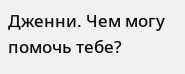Дженни. Чем могу помочь тебе?